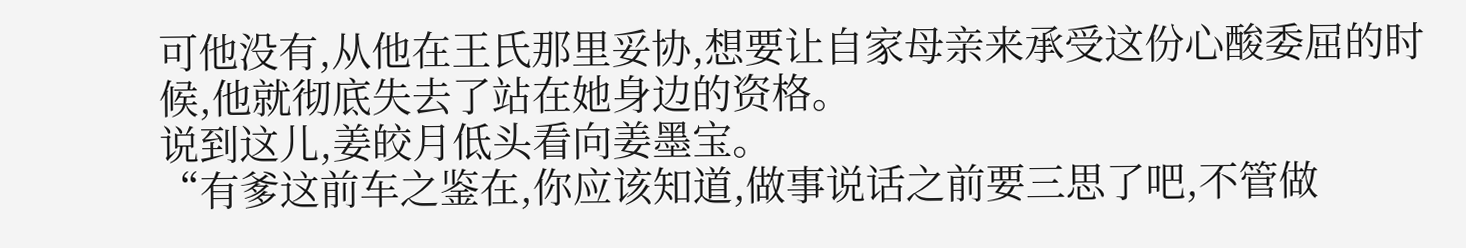可他没有,从他在王氏那里妥协,想要让自家母亲来承受这份心酸委屈的时候,他就彻底失去了站在她身边的资格。
说到这儿,姜皎月低头看向姜墨宝。
“有爹这前车之鉴在,你应该知道,做事说话之前要三思了吧,不管做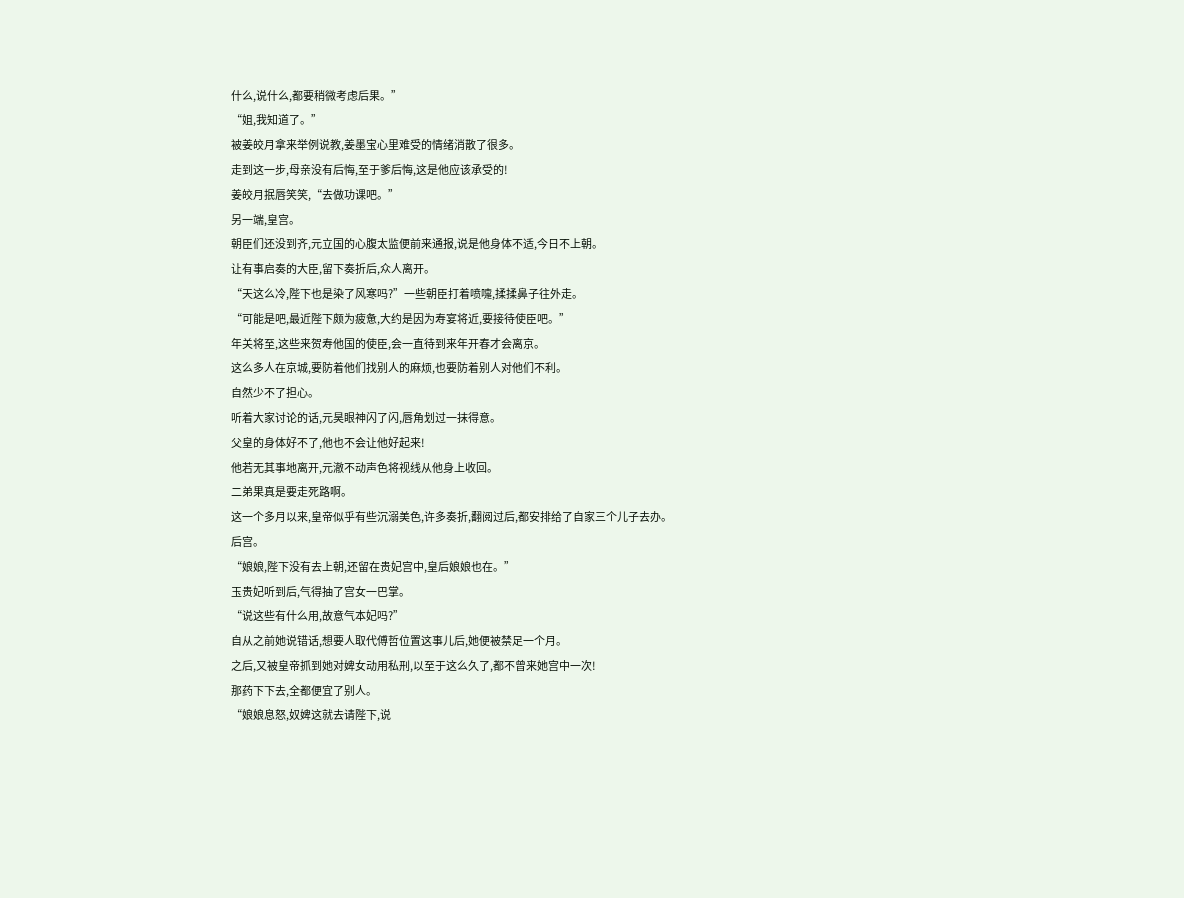什么,说什么,都要稍微考虑后果。”
“姐,我知道了。”
被姜皎月拿来举例说教,姜墨宝心里难受的情绪消散了很多。
走到这一步,母亲没有后悔,至于爹后悔,这是他应该承受的!
姜皎月抿唇笑笑,“去做功课吧。”
另一端,皇宫。
朝臣们还没到齐,元立国的心腹太监便前来通报,说是他身体不适,今日不上朝。
让有事启奏的大臣,留下奏折后,众人离开。
“天这么冷,陛下也是染了风寒吗?”一些朝臣打着喷嚏,揉揉鼻子往外走。
“可能是吧,最近陛下颇为疲惫,大约是因为寿宴将近,要接待使臣吧。”
年关将至,这些来贺寿他国的使臣,会一直待到来年开春才会离京。
这么多人在京城,要防着他们找别人的麻烦,也要防着别人对他们不利。
自然少不了担心。
听着大家讨论的话,元昊眼神闪了闪,唇角划过一抹得意。
父皇的身体好不了,他也不会让他好起来!
他若无其事地离开,元澈不动声色将视线从他身上收回。
二弟果真是要走死路啊。
这一个多月以来,皇帝似乎有些沉溺美色,许多奏折,翻阅过后,都安排给了自家三个儿子去办。
后宫。
“娘娘,陛下没有去上朝,还留在贵妃宫中,皇后娘娘也在。”
玉贵妃听到后,气得抽了宫女一巴掌。
“说这些有什么用,故意气本妃吗?”
自从之前她说错话,想要人取代傅哲位置这事儿后,她便被禁足一个月。
之后,又被皇帝抓到她对婢女动用私刑,以至于这么久了,都不曾来她宫中一次!
那药下下去,全都便宜了别人。
“娘娘息怒,奴婢这就去请陛下,说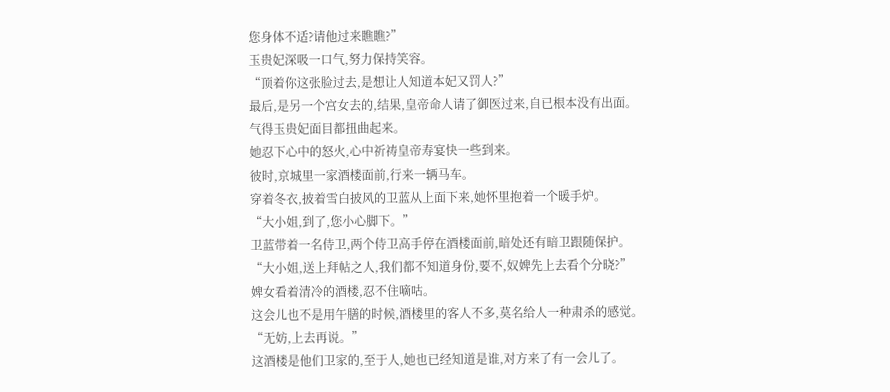您身体不适?请他过来瞧瞧?”
玉贵妃深吸一口气,努力保持笑容。
“顶着你这张脸过去,是想让人知道本妃又罚人?”
最后,是另一个宫女去的,结果,皇帝命人请了御医过来,自已根本没有出面。
气得玉贵妃面目都扭曲起来。
她忍下心中的怒火,心中祈祷皇帝寿宴快一些到来。
彼时,京城里一家酒楼面前,行来一辆马车。
穿着冬衣,披着雪白披风的卫蓝从上面下来,她怀里抱着一个暖手炉。
“大小姐,到了,您小心脚下。”
卫蓝带着一名侍卫,两个侍卫高手停在酒楼面前,暗处还有暗卫跟随保护。
“大小姐,送上拜帖之人,我们都不知道身份,要不,奴婢先上去看个分晓?”
婢女看着清冷的酒楼,忍不住嘀咕。
这会儿也不是用午膳的时候,酒楼里的客人不多,莫名给人一种肃杀的感觉。
“无妨,上去再说。”
这酒楼是他们卫家的,至于人,她也已经知道是谁,对方来了有一会儿了。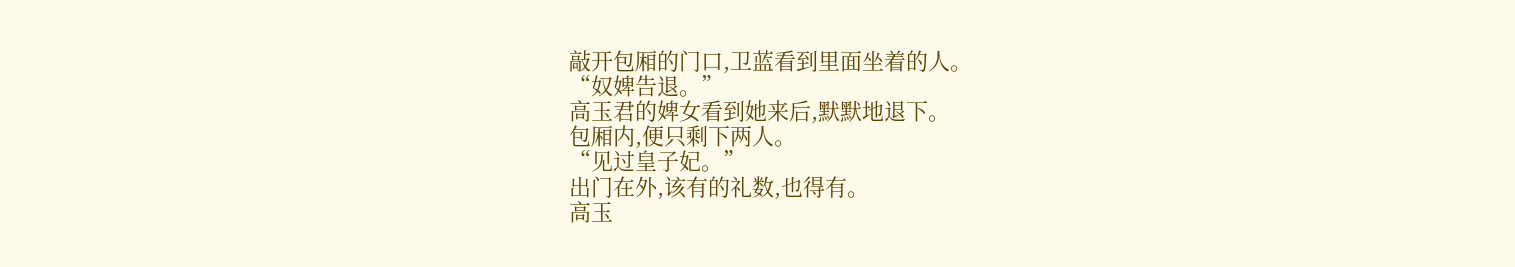敲开包厢的门口,卫蓝看到里面坐着的人。
“奴婢告退。”
高玉君的婢女看到她来后,默默地退下。
包厢内,便只剩下两人。
“见过皇子妃。”
出门在外,该有的礼数,也得有。
高玉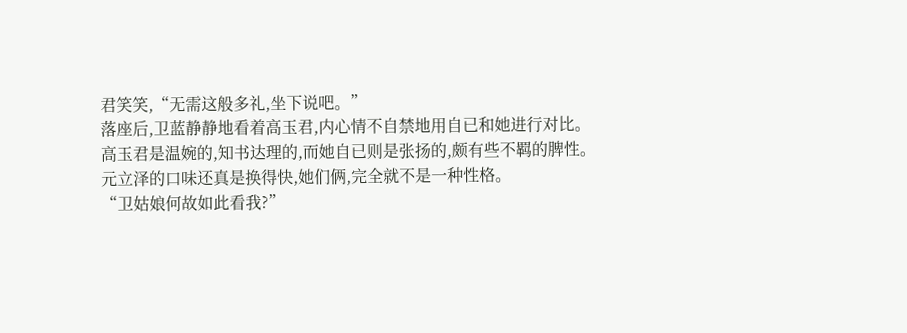君笑笑,“无需这般多礼,坐下说吧。”
落座后,卫蓝静静地看着高玉君,内心情不自禁地用自已和她进行对比。
高玉君是温婉的,知书达理的,而她自已则是张扬的,颇有些不羁的脾性。
元立泽的口味还真是换得快,她们俩,完全就不是一种性格。
“卫姑娘何故如此看我?”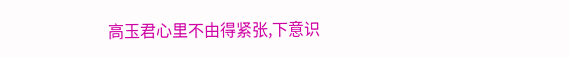高玉君心里不由得紧张,下意识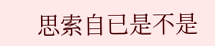思索自已是不是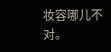妆容哪儿不对。